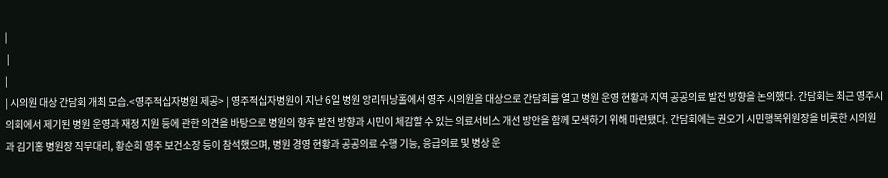|
 |
|
| 시의원 대상 간담회 개최 모습.<영주적십자병원 제공> | 영주적십자병원이 지난 6일 병원 앙리뒤낭홀에서 영주 시의원을 대상으로 간담회를 열고 병원 운영 현황과 지역 공공의료 발전 방향을 논의했다. 간담회는 최근 영주시의회에서 제기된 병원 운영과 재정 지원 등에 관한 의견을 바탕으로 병원의 향후 발전 방향과 시민이 체감할 수 있는 의료서비스 개선 방안을 함께 모색하기 위해 마련됐다. 간담회에는 권오기 시민행복위원장을 비롯한 시의원과 김기홍 병원장 직무대리, 황순희 영주 보건소장 등이 참석했으며, 병원 경영 현황과 공공의료 수행 기능, 응급의료 및 병상 운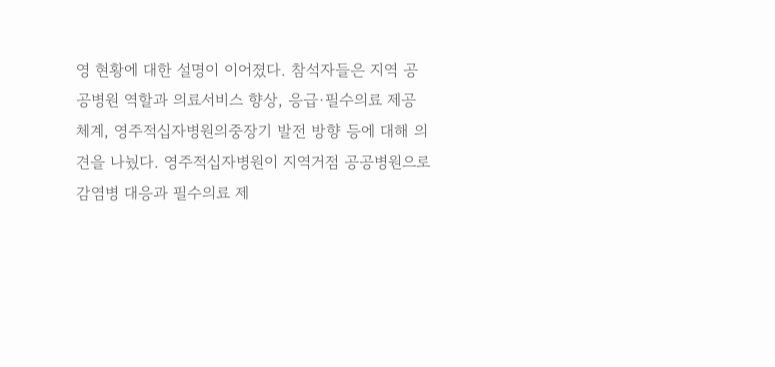영 현황에 대한 설명이 이어졌다. 참석자들은 지역 공공병원 역할과 의료서비스 향상, 응급·필수의료 제공 체계, 영주적십자병원의중장기 발전 방향 등에 대해 의견을 나눴다. 영주적십자병원이 지역거점 공공병원으로 감염병 대응과 필수의료 제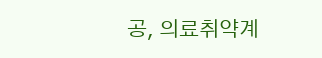공, 의료취약계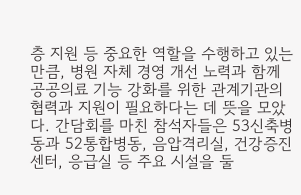층 지원 등 중요한 역할을 수행하고 있는 만큼, 병원 자체 경영 개선 노력과 함께 공공의료 기능 강화를 위한 관계기관의 협력과 지원이 필요하다는 데 뜻을 모았다. 간담회를 마친 참석자들은 53신축병동과 52통합병동, 음압격리실, 건강증진센터, 응급실 등 주요 시설을 둘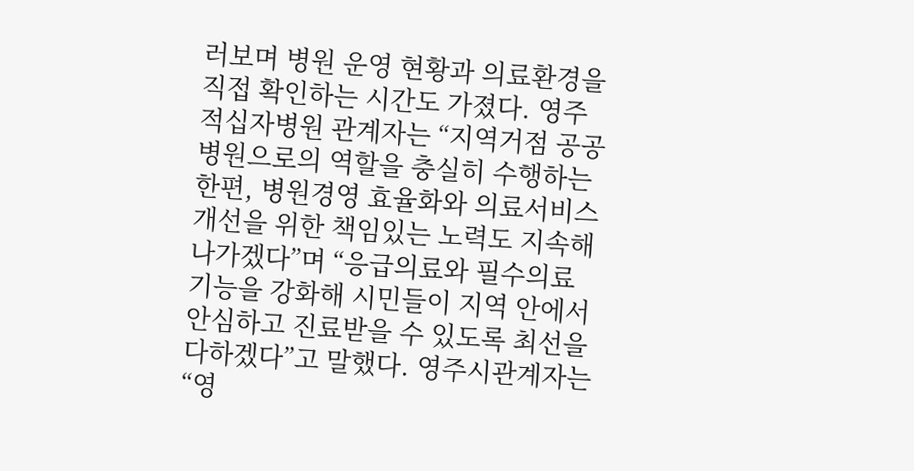러보며 병원 운영 현황과 의료환경을 직접 확인하는 시간도 가졌다. 영주적십자병원 관계자는 “지역거점 공공병원으로의 역할을 충실히 수행하는 한편, 병원경영 효율화와 의료서비스 개선을 위한 책임있는 노력도 지속해 나가겠다”며 “응급의료와 필수의료 기능을 강화해 시민들이 지역 안에서 안심하고 진료받을 수 있도록 최선을 다하겠다”고 말했다. 영주시관계자는 “영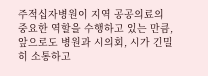주적십자병원이 지역 공공의료의 중요한 역할을 수행하고 있는 만큼, 앞으로도 병원과 시의회, 시가 긴밀히 소통하고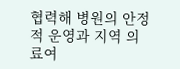협력해 병원의 안정적 운영과 지역 의료여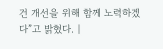건 개선을 위해 함께 노력하겠다”고 밝혔다. |